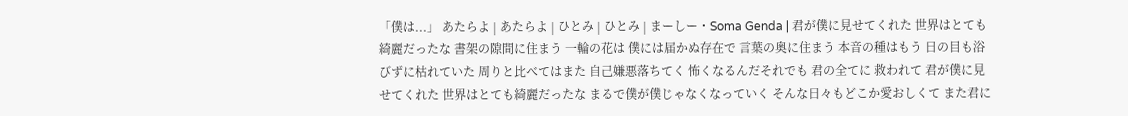「僕は...」 あたらよ | あたらよ | ひとみ | ひとみ | まーしー・Soma Genda | 君が僕に見せてくれた 世界はとても綺麗だったな 書架の隙間に住まう 一輪の花は 僕には届かぬ存在で 言葉の奥に住まう 本音の種はもう 日の目も浴びずに枯れていた 周りと比べてはまた 自己嫌悪落ちてく 怖くなるんだそれでも 君の全てに 救われて 君が僕に見せてくれた 世界はとても綺麗だったな まるで僕が僕じゃなくなっていく そんな日々もどこか愛おしくて また君に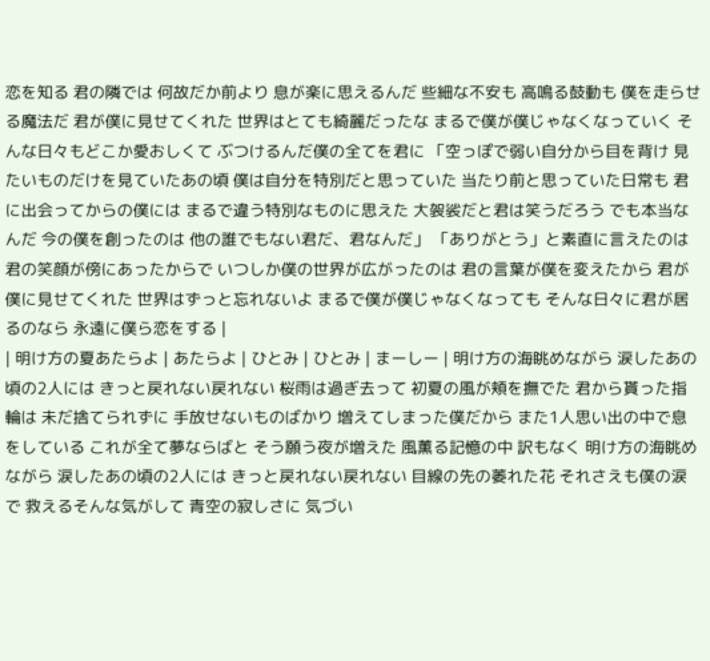恋を知る 君の隣では 何故だか前より 息が楽に思えるんだ 些細な不安も 高鳴る鼓動も 僕を走らせる魔法だ 君が僕に見せてくれた 世界はとても綺麗だったな まるで僕が僕じゃなくなっていく そんな日々もどこか愛おしくて ぶつけるんだ僕の全てを君に 「空っぽで弱い自分から目を背け 見たいものだけを見ていたあの頃 僕は自分を特別だと思っていた 当たり前と思っていた日常も 君に出会ってからの僕には まるで違う特別なものに思えた 大袈裟だと君は笑うだろう でも本当なんだ 今の僕を創ったのは 他の誰でもない君だ、君なんだ」 「ありがとう」と素直に言えたのは 君の笑顔が傍にあったからで いつしか僕の世界が広がったのは 君の言葉が僕を変えたから 君が僕に見せてくれた 世界はずっと忘れないよ まるで僕が僕じゃなくなっても そんな日々に君が居るのなら 永遠に僕ら恋をする |
| 明け方の夏あたらよ | あたらよ | ひとみ | ひとみ | まーしー | 明け方の海眺めながら 涙したあの頃の2人には きっと戻れない戻れない 桜雨は過ぎ去って 初夏の風が頬を撫でた 君から貰った指輪は 未だ捨てられずに 手放せないものばかり 増えてしまった僕だから また1人思い出の中で息をしている これが全て夢ならばと そう願う夜が増えた 風薫る記憶の中 訳もなく 明け方の海眺めながら 涙したあの頃の2人には きっと戻れない戻れない 目線の先の萎れた花 それさえも僕の涙で 救えるそんな気がして 青空の寂しさに 気づい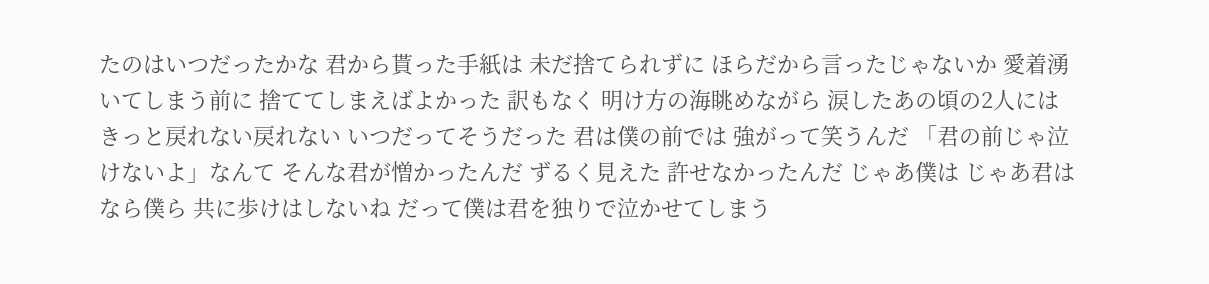たのはいつだったかな 君から貰った手紙は 未だ捨てられずに ほらだから言ったじゃないか 愛着湧いてしまう前に 捨ててしまえばよかった 訳もなく 明け方の海眺めながら 涙したあの頃の2人には きっと戻れない戻れない いつだってそうだった 君は僕の前では 強がって笑うんだ 「君の前じゃ泣けないよ」なんて そんな君が憎かったんだ ずるく見えた 許せなかったんだ じゃあ僕は じゃあ君は なら僕ら 共に歩けはしないね だって僕は君を独りで泣かせてしまう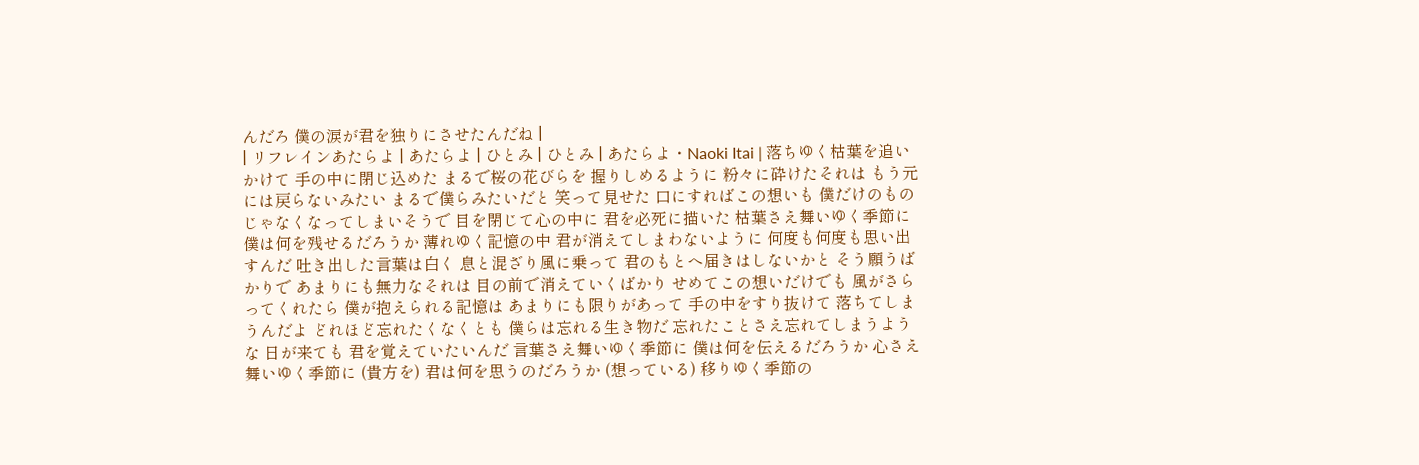んだろ 僕の涙が君を独りにさせたんだね |
| リフレインあたらよ | あたらよ | ひとみ | ひとみ | あたらよ・Naoki Itai | 落ちゆく枯葉を追いかけて 手の中に閉じ込めた まるで桜の花びらを 握りしめるように 粉々に砕けたそれは もう元には戻らないみたい まるで僕らみたいだと 笑って見せた 口にすればこの想いも 僕だけのものじゃなくなってしまいそうで 目を閉じて心の中に 君を必死に描いた 枯葉さえ舞いゆく季節に 僕は何を残せるだろうか 薄れゆく記憶の中 君が消えてしまわないように 何度も何度も思い出すんだ 吐き出した言葉は白く 息と混ざり風に乗って 君のもとへ届きはしないかと そう願うばかりで あまりにも無力なそれは 目の前で消えていくばかり せめてこの想いだけでも 風がさらってくれたら 僕が抱えられる記憶は あまりにも限りがあって 手の中をすり抜けて 落ちてしまうんだよ どれほど忘れたくなくとも 僕らは忘れる生き物だ 忘れたことさえ忘れてしまうような 日が来ても 君を覚えていたいんだ 言葉さえ舞いゆく季節に 僕は何を伝えるだろうか 心さえ舞いゆく季節に (貴方を) 君は何を思うのだろうか (想っている) 移りゆく季節の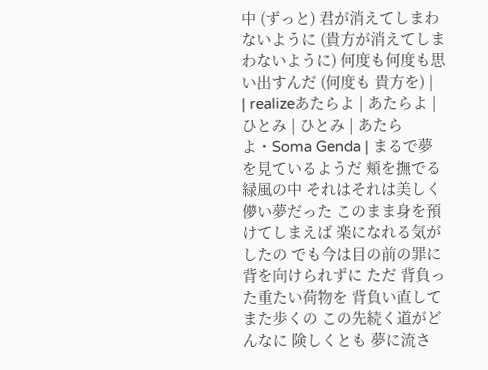中 (ずっと) 君が消えてしまわないように (貴方が消えてしまわないように) 何度も何度も思い出すんだ (何度も 貴方を) |
| realizeあたらよ | あたらよ | ひとみ | ひとみ | あたらよ・Soma Genda | まるで夢を見ているようだ 頬を撫でる緑風の中 それはそれは美しく 儚い夢だった このまま身を預けてしまえば 楽になれる気がしたの でも今は目の前の罪に 背を向けられずに ただ 背負った重たい荷物を 背負い直してまた歩くの この先続く道がどんなに 険しくとも 夢に流さ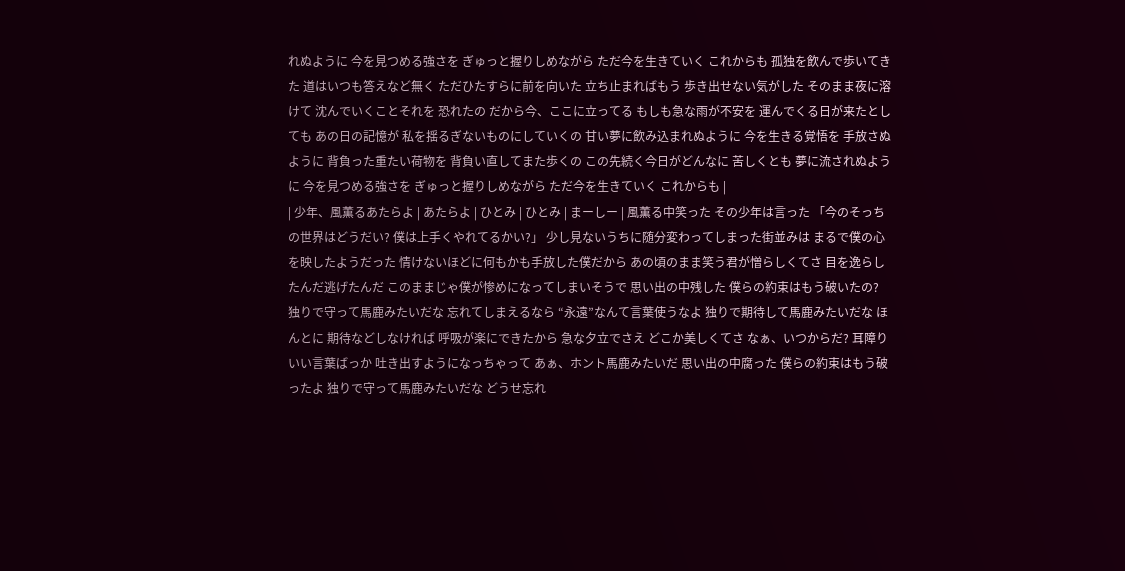れぬように 今を見つめる強さを ぎゅっと握りしめながら ただ今を生きていく これからも 孤独を飲んで歩いてきた 道はいつも答えなど無く ただひたすらに前を向いた 立ち止まればもう 歩き出せない気がした そのまま夜に溶けて 沈んでいくことそれを 恐れたの だから今、ここに立ってる もしも急な雨が不安を 運んでくる日が来たとしても あの日の記憶が 私を揺るぎないものにしていくの 甘い夢に飲み込まれぬように 今を生きる覚悟を 手放さぬように 背負った重たい荷物を 背負い直してまた歩くの この先続く今日がどんなに 苦しくとも 夢に流されぬように 今を見つめる強さを ぎゅっと握りしめながら ただ今を生きていく これからも |
| 少年、風薫るあたらよ | あたらよ | ひとみ | ひとみ | まーしー | 風薫る中笑った その少年は言った 「今のそっちの世界はどうだい? 僕は上手くやれてるかい?」 少し見ないうちに随分変わってしまった街並みは まるで僕の心を映したようだった 情けないほどに何もかも手放した僕だから あの頃のまま笑う君が憎らしくてさ 目を逸らしたんだ逃げたんだ このままじゃ僕が惨めになってしまいそうで 思い出の中残した 僕らの約束はもう破いたの? 独りで守って馬鹿みたいだな 忘れてしまえるなら “永遠”なんて言葉使うなよ 独りで期待して馬鹿みたいだな ほんとに 期待などしなければ 呼吸が楽にできたから 急な夕立でさえ どこか美しくてさ なぁ、いつからだ? 耳障りいい言葉ばっか 吐き出すようになっちゃって あぁ、ホント馬鹿みたいだ 思い出の中腐った 僕らの約束はもう破ったよ 独りで守って馬鹿みたいだな どうせ忘れ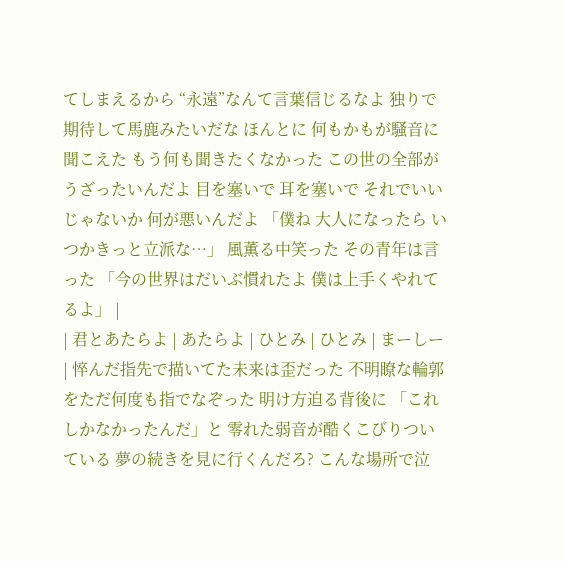てしまえるから “永遠”なんて言葉信じるなよ 独りで期待して馬鹿みたいだな ほんとに 何もかもが騒音に聞こえた もう何も聞きたくなかった この世の全部がうざったいんだよ 目を塞いで 耳を塞いで それでいいじゃないか 何が悪いんだよ 「僕ね 大人になったら いつかきっと立派な…」 風薫る中笑った その青年は言った 「今の世界はだいぶ慣れたよ 僕は上手くやれてるよ」 |
| 君とあたらよ | あたらよ | ひとみ | ひとみ | まーしー | 悴んだ指先で描いてた未来は歪だった 不明瞭な輪郭をただ何度も指でなぞった 明け方迫る背後に 「これしかなかったんだ」と 零れた弱音が酷くこびりついている 夢の続きを見に行くんだろ? こんな場所で泣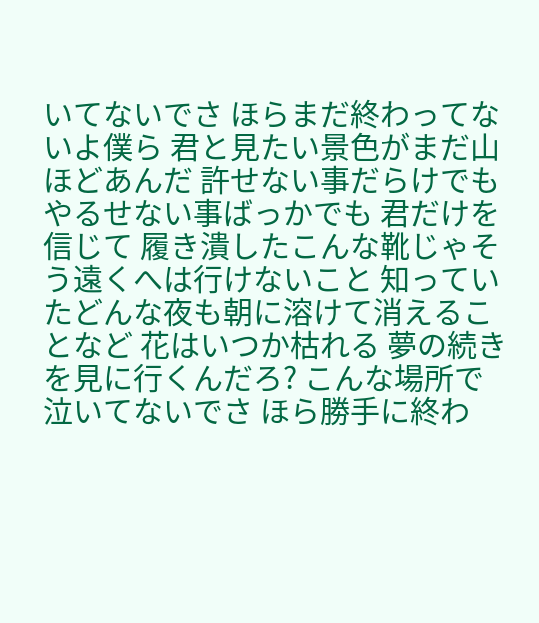いてないでさ ほらまだ終わってないよ僕ら 君と見たい景色がまだ山ほどあんだ 許せない事だらけでも やるせない事ばっかでも 君だけを信じて 履き潰したこんな靴じゃそう遠くへは行けないこと 知っていたどんな夜も朝に溶けて消えることなど 花はいつか枯れる 夢の続きを見に行くんだろ? こんな場所で泣いてないでさ ほら勝手に終わ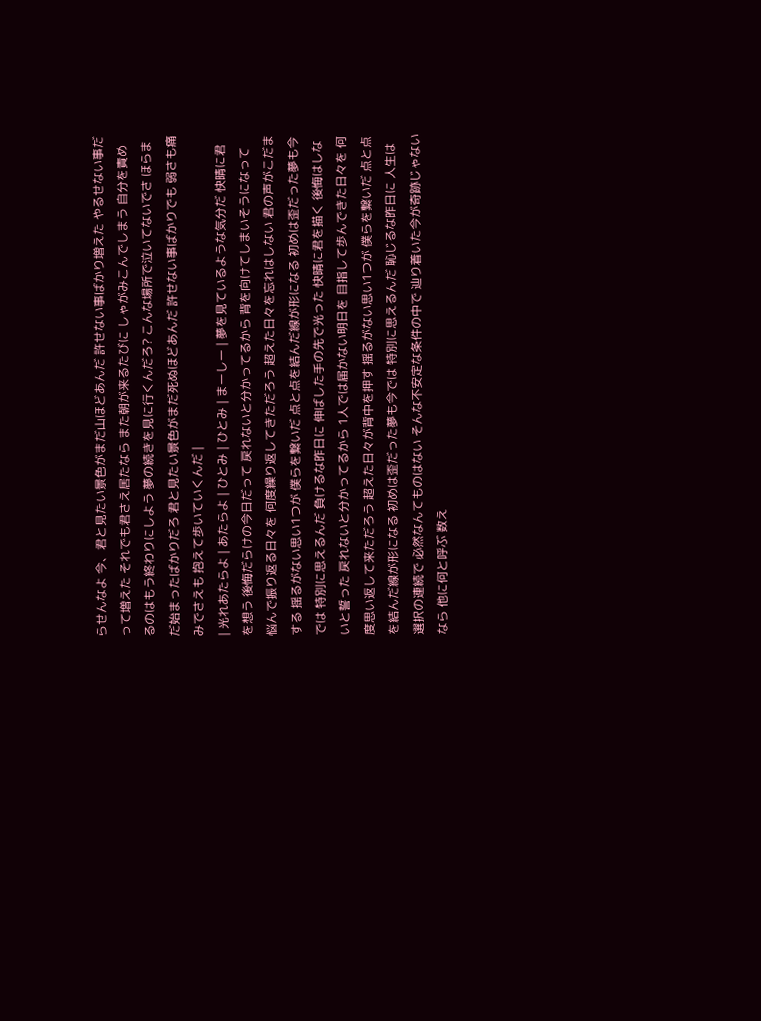らせんなよ 今、君と見たい景色がまだ山ほどあんだ 許せない事ばかり増えた やるせない事だって増えた それでも君さえ居たなら また朝が来るたびに しゃがみこんでしまう 自分を責めるのはもう終わりにしよう 夢の続きを見に行くんだろ? こんな場所で泣いてないでさ ほらまだ始まったばかりだろ 君と見たい景色がまだ死ぬほどあんだ 許せない事ばかりでも 弱さも痛みでさえも 抱えて歩いていくんだ |
| 光れあたらよ | あたらよ | ひとみ | ひとみ | まーしー | 夢を見ているような気分だ 快晴に君を想う 後悔だらけの今日だって 戻れないと分かってるから 背を向けてしまいそうになって 悩んで振り返る日々を 何度繰り返してきただろう 超えた日々を忘れはしない 君の声がこだまする 揺るがない思い1つが 僕らを繋いだ 点と点を結んだ線が形になる 初めは歪だった夢も今では 特別に思えるんだ 負けるな昨日に 伸ばした手の先で光った 快晴に君を描く 後悔はしないと誓った 戻れないと分かってるから 1人では届かない明日を 目指して歩んできた日々を 何度思い返して来ただろう 超えた日々が背中を押す 揺るがない思い1つが 僕らを繋いだ 点と点を結んだ線が形になる 初めは歪だった夢も今では 特別に思えるんだ 恥じるな昨日に 人生は選択の連続で 必然なんてものはない そんな不安定な条件の中で 辿り着いた今が奇跡じゃないなら 他に何と呼ぶ 数え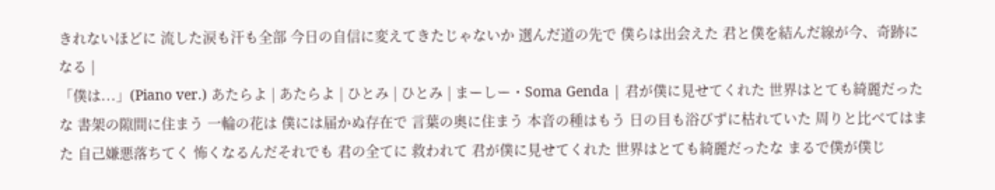きれないほどに 流した涙も汗も全部 今日の自信に変えてきたじゃないか 選んだ道の先で 僕らは出会えた 君と僕を結んだ線が今、奇跡になる |
「僕は...」(Piano ver.) あたらよ | あたらよ | ひとみ | ひとみ | まーしー・Soma Genda | 君が僕に見せてくれた 世界はとても綺麗だったな 書架の隙間に住まう 一輪の花は 僕には届かぬ存在で 言葉の奥に住まう 本音の種はもう 日の目も浴びずに枯れていた 周りと比べてはまた 自己嫌悪落ちてく 怖くなるんだそれでも 君の全てに 救われて 君が僕に見せてくれた 世界はとても綺麗だったな まるで僕が僕じ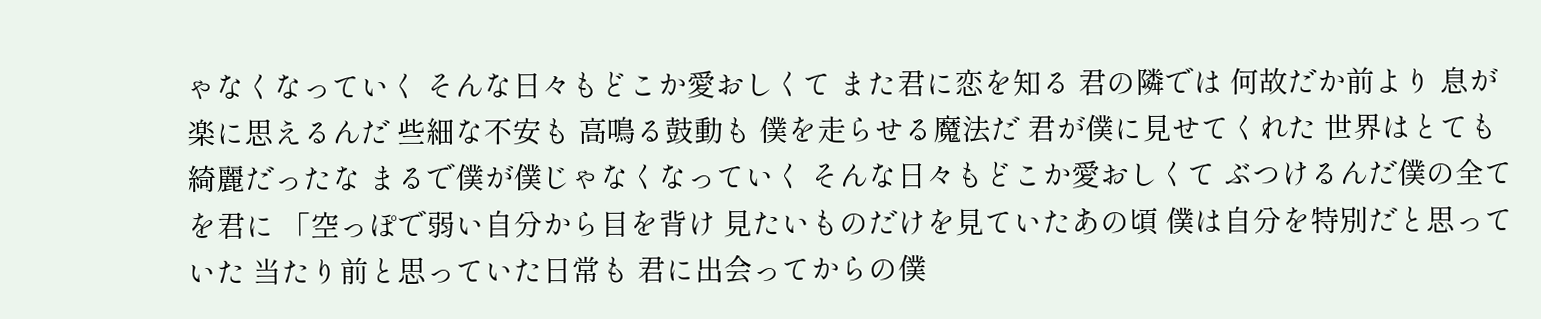ゃなくなっていく そんな日々もどこか愛おしくて また君に恋を知る 君の隣では 何故だか前より 息が楽に思えるんだ 些細な不安も 高鳴る鼓動も 僕を走らせる魔法だ 君が僕に見せてくれた 世界はとても綺麗だったな まるで僕が僕じゃなくなっていく そんな日々もどこか愛おしくて ぶつけるんだ僕の全てを君に 「空っぽで弱い自分から目を背け 見たいものだけを見ていたあの頃 僕は自分を特別だと思っていた 当たり前と思っていた日常も 君に出会ってからの僕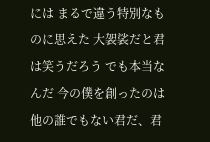には まるで違う特別なものに思えた 大袈裟だと君は笑うだろう でも本当なんだ 今の僕を創ったのは 他の誰でもない君だ、君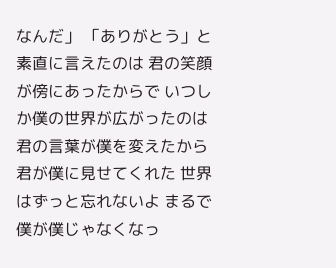なんだ」 「ありがとう」と素直に言えたのは 君の笑顔が傍にあったからで いつしか僕の世界が広がったのは 君の言葉が僕を変えたから 君が僕に見せてくれた 世界はずっと忘れないよ まるで僕が僕じゃなくなっ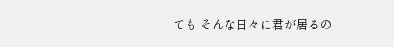ても そんな日々に君が居るの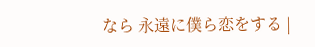なら 永遠に僕ら恋をする |